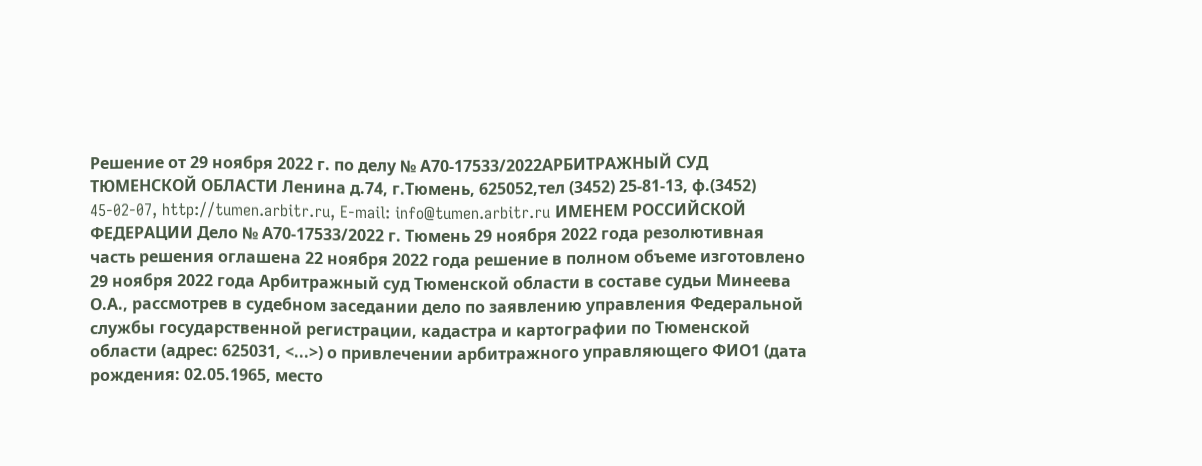Решение от 29 ноября 2022 г. по делу № А70-17533/2022АРБИТРАЖНЫЙ СУД ТЮМЕНСКОЙ ОБЛАСТИ Ленина д.74, г.Тюмень, 625052,тел (3452) 25-81-13, ф.(3452) 45-02-07, http://tumen.arbitr.ru, E-mail: info@tumen.arbitr.ru ИМЕНЕМ РОССИЙСКОЙ ФЕДЕРАЦИИ Дело № А70-17533/2022 г. Тюмень 29 ноября 2022 года резолютивная часть решения оглашена 22 ноября 2022 года решение в полном объеме изготовлено 29 ноября 2022 года Арбитражный суд Тюменской области в составе судьи Минеева О.А., рассмотрев в судебном заседании дело по заявлению управления Федеральной службы государственной регистрации, кадастра и картографии по Тюменской области (адрес: 625031, <...>) о привлечении арбитражного управляющего ФИО1 (дата рождения: 02.05.1965, место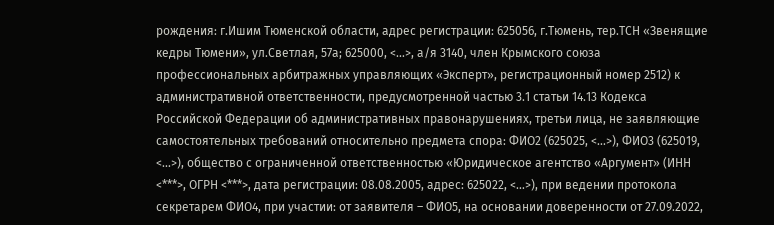рождения: г.Ишим Тюменской области, адрес регистрации: 625056, г.Тюмень, тер.ТСН «Звенящие кедры Тюмени», ул.Светлая, 57а; 625000, <...>, а/я 3140, член Крымского союза профессиональных арбитражных управляющих «Эксперт», регистрационный номер 2512) к административной ответственности, предусмотренной частью 3.1 статьи 14.13 Кодекса Российской Федерации об административных правонарушениях, третьи лица, не заявляющие самостоятельных требований относительно предмета спора: ФИО2 (625025, <...>), ФИО3 (625019, <...>), общество с ограниченной ответственностью «Юридическое агентство «Аргумент» (ИНН <***>, ОГРН <***>, дата регистрации: 08.08.2005, адрес: 625022, <...>), при ведении протокола секретарем ФИО4, при участии: от заявителя – ФИО5, на основании доверенности от 27.09.2022,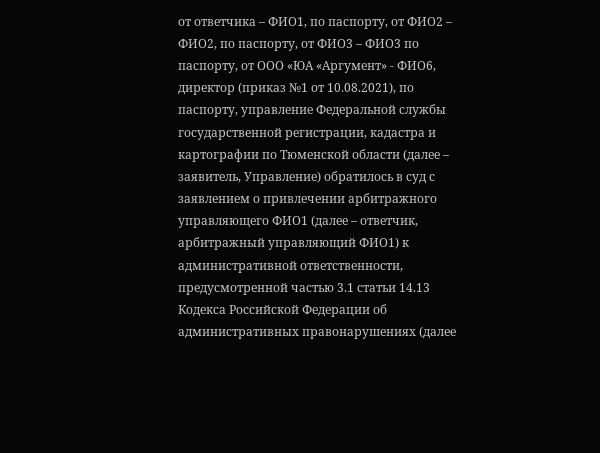от ответчика – ФИО1, по паспорту, от ФИО2 – ФИО2, по паспорту, от ФИО3 – ФИО3 по паспорту, от ООО «ЮА «Аргумент» - ФИО6, директор (приказ №1 от 10.08.2021), по паспорту, управление Федеральной службы государственной регистрации, кадастра и картографии по Тюменской области (далее – заявитель, Управление) обратилось в суд с заявлением о привлечении арбитражного управляющего ФИО1 (далее – ответчик, арбитражный управляющий ФИО1) к административной ответственности, предусмотренной частью 3.1 статьи 14.13 Кодекса Российской Федерации об административных правонарушениях (далее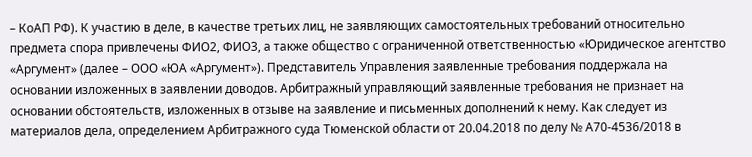– КоАП РФ). К участию в деле, в качестве третьих лиц, не заявляющих самостоятельных требований относительно предмета спора привлечены ФИО2, ФИО3, а также общество с ограниченной ответственностью «Юридическое агентство «Аргумент» (далее – ООО «ЮА «Аргумент»). Представитель Управления заявленные требования поддержала на основании изложенных в заявлении доводов. Арбитражный управляющий заявленные требования не признает на основании обстоятельств, изложенных в отзыве на заявление и письменных дополнений к нему. Как следует из материалов дела, определением Арбитражного суда Тюменской области от 20.04.2018 по делу № А70-4536/2018 в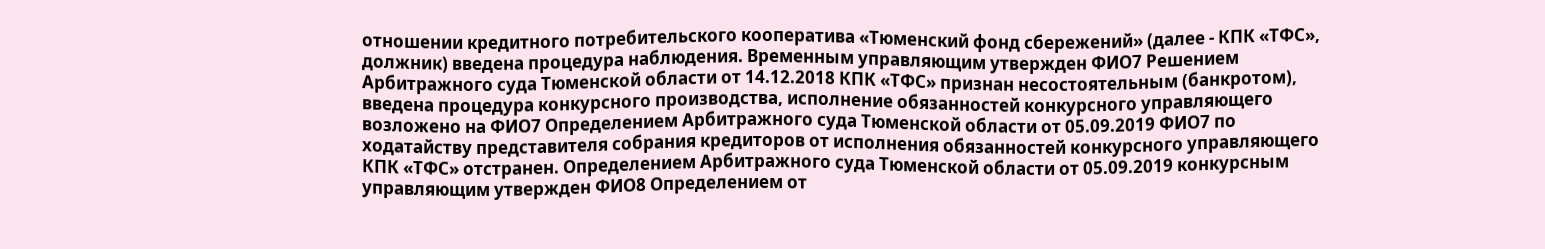отношении кредитного потребительского кооператива «Тюменский фонд сбережений» (далее - КПК «ТФС», должник) введена процедура наблюдения. Временным управляющим утвержден ФИО7 Решением Арбитражного суда Тюменской области от 14.12.2018 КПК «ТФС» признан несостоятельным (банкротом), введена процедура конкурсного производства, исполнение обязанностей конкурсного управляющего возложено на ФИО7 Определением Арбитражного суда Тюменской области от 05.09.2019 ФИО7 по ходатайству представителя собрания кредиторов от исполнения обязанностей конкурсного управляющего КПК «ТФС» отстранен. Определением Арбитражного суда Тюменской области от 05.09.2019 конкурсным управляющим утвержден ФИО8 Определением от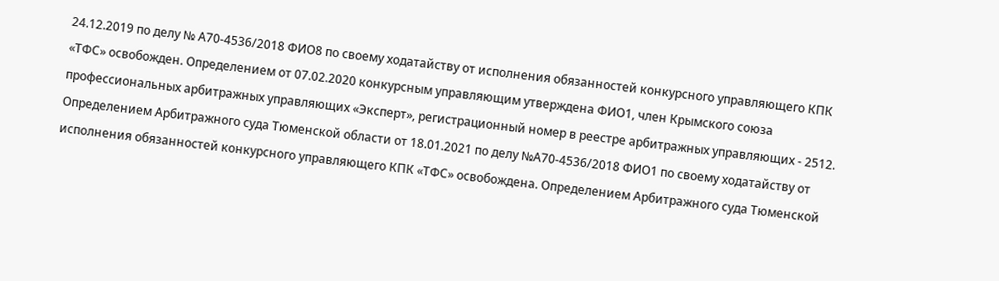24.12.2019 по делу № А70-4536/2018 ФИО8 по своему ходатайству от исполнения обязанностей конкурсного управляющего КПК «ТФС» освобожден. Определением от 07.02.2020 конкурсным управляющим утверждена ФИО1, член Крымского союза профессиональных арбитражных управляющих «Эксперт», регистрационный номер в реестре арбитражных управляющих - 2512. Определением Арбитражного суда Тюменской области от 18.01.2021 по делу №А70-4536/2018 ФИО1 по своему ходатайству от исполнения обязанностей конкурсного управляющего КПК «ТФС» освобождена. Определением Арбитражного суда Тюменской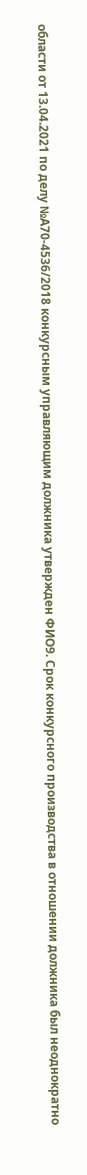области от 13.04.2021 по делу №А70-4536/2018 конкурсным управляющим должника утвержден ФИО9. Срок конкурсного производства в отношении должника был неоднократно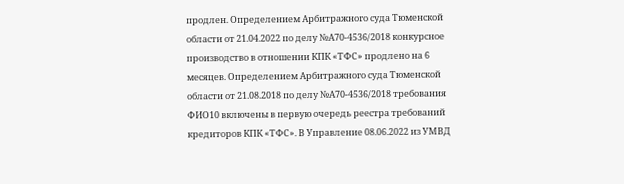продлен. Определением Арбитражного суда Тюменской области от 21.04.2022 по делу №А70-4536/2018 конкурсное производство в отношении КПК «ТФС» продлено на 6 месяцев. Определением Арбитражного суда Тюменской области от 21.08.2018 по делу №А70-4536/2018 требования ФИО10 включены в первую очередь реестра требований кредиторов КПК «ТФС». В Управление 08.06.2022 из УМВД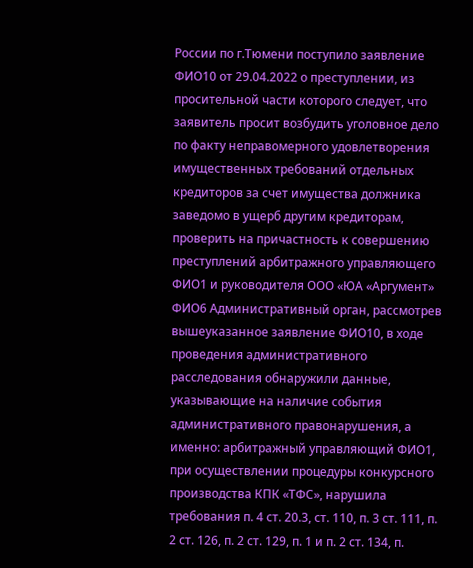России по г.Тюмени поступило заявление ФИО10 от 29.04.2022 о преступлении, из просительной части которого следует, что заявитель просит возбудить уголовное дело по факту неправомерного удовлетворения имущественных требований отдельных кредиторов за счет имущества должника заведомо в ущерб другим кредиторам, проверить на причастность к совершению преступлений арбитражного управляющего ФИО1 и руководителя ООО «ЮА «Аргумент» ФИО6 Административный орган, рассмотрев вышеуказанное заявление ФИО10, в ходе проведения административного расследования обнаружили данные, указывающие на наличие события административного правонарушения, а именно: арбитражный управляющий ФИО1, при осуществлении процедуры конкурсного производства КПК «ТФС», нарушила требования п. 4 ст. 20.3, ст. 110, п. 3 ст. 111, п. 2 ст. 126, п. 2 ст. 129, п. 1 и п. 2 ст. 134, п.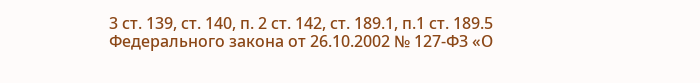3 ст. 139, ст. 140, п. 2 ст. 142, ст. 189.1, п.1 ст. 189.5 Федерального закона от 26.10.2002 № 127-ФЗ «О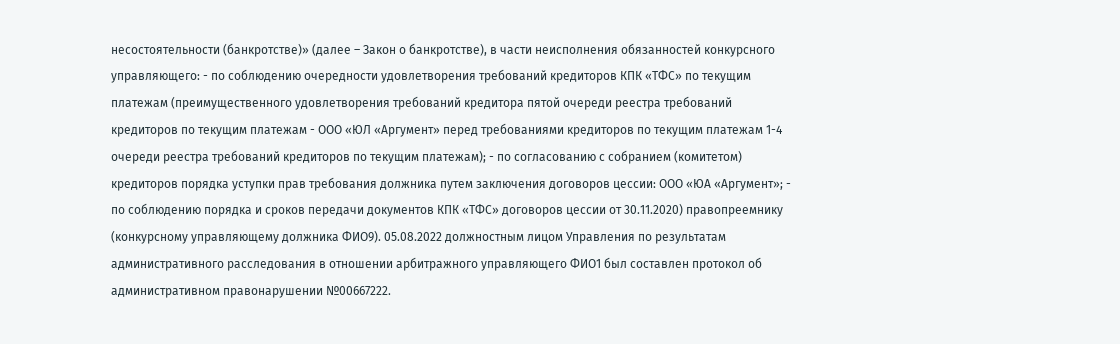несостоятельности (банкротстве)» (далее – Закон о банкротстве), в части неисполнения обязанностей конкурсного управляющего: - по соблюдению очередности удовлетворения требований кредиторов КПК «ТФС» по текущим платежам (преимущественного удовлетворения требований кредитора пятой очереди реестра требований кредиторов по текущим платежам - ООО «ЮЛ «Аргумент» перед требованиями кредиторов по текущим платежам 1-4 очереди реестра требований кредиторов по текущим платежам); - по согласованию с собранием (комитетом) кредиторов порядка уступки прав требования должника путем заключения договоров цессии: ООО «ЮА «Аргумент»; - по соблюдению порядка и сроков передачи документов КПК «ТФС» договоров цессии от 30.11.2020) правопреемнику (конкурсному управляющему должника ФИО9). 05.08.2022 должностным лицом Управления по результатам административного расследования в отношении арбитражного управляющего ФИО1 был составлен протокол об административном правонарушении №00667222.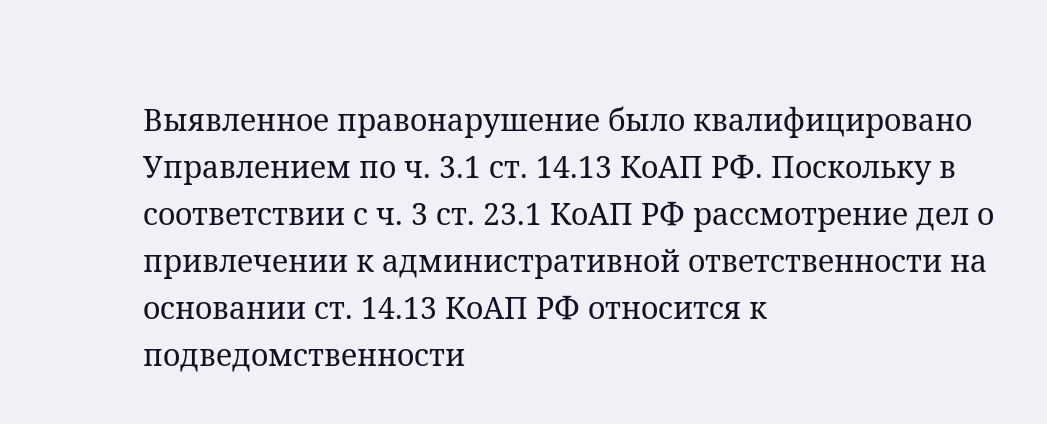Выявленное правонарушение было квалифицировано Управлением по ч. 3.1 ст. 14.13 КоАП РФ. Поскольку в соответствии с ч. 3 ст. 23.1 КоАП РФ рассмотрение дел о привлечении к административной ответственности на основании ст. 14.13 КоАП РФ относится к подведомственности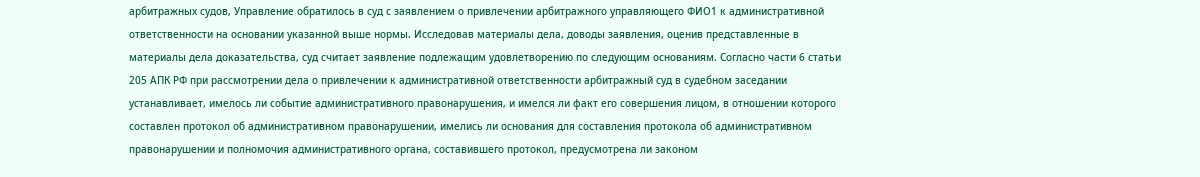арбитражных судов, Управление обратилось в суд с заявлением о привлечении арбитражного управляющего ФИО1 к административной ответственности на основании указанной выше нормы. Исследовав материалы дела, доводы заявления, оценив представленные в материалы дела доказательства, суд считает заявление подлежащим удовлетворению по следующим основаниям. Согласно части 6 статьи 205 АПК РФ при рассмотрении дела о привлечении к административной ответственности арбитражный суд в судебном заседании устанавливает, имелось ли событие административного правонарушения, и имелся ли факт его совершения лицом, в отношении которого составлен протокол об административном правонарушении, имелись ли основания для составления протокола об административном правонарушении и полномочия административного органа, составившего протокол, предусмотрена ли законом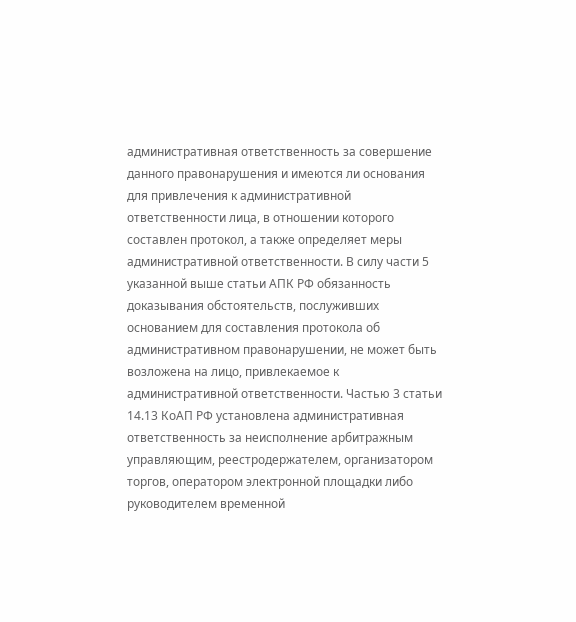административная ответственность за совершение данного правонарушения и имеются ли основания для привлечения к административной ответственности лица, в отношении которого составлен протокол, а также определяет меры административной ответственности. В силу части 5 указанной выше статьи АПК РФ обязанность доказывания обстоятельств, послуживших основанием для составления протокола об административном правонарушении, не может быть возложена на лицо, привлекаемое к административной ответственности. Частью 3 статьи 14.13 КоАП РФ установлена административная ответственность за неисполнение арбитражным управляющим, реестродержателем, организатором торгов, оператором электронной площадки либо руководителем временной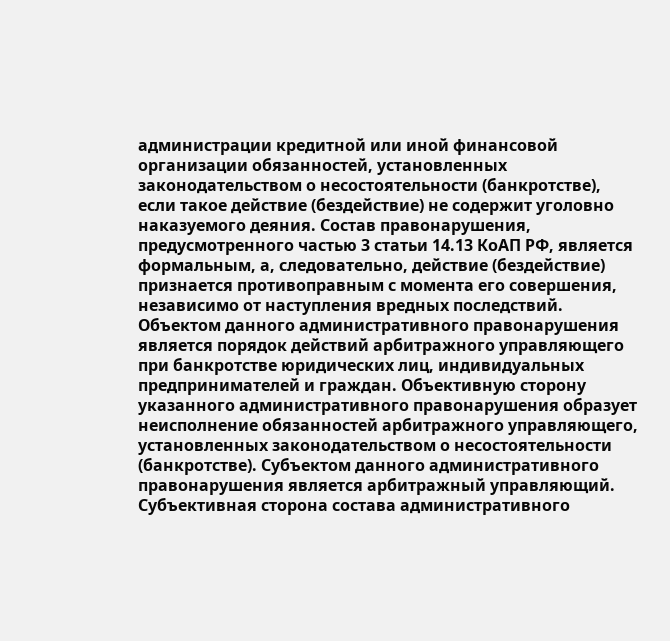администрации кредитной или иной финансовой организации обязанностей, установленных законодательством о несостоятельности (банкротстве), если такое действие (бездействие) не содержит уголовно наказуемого деяния. Состав правонарушения, предусмотренного частью 3 статьи 14.13 КоАП РФ, является формальным, а, следовательно, действие (бездействие) признается противоправным с момента его совершения, независимо от наступления вредных последствий. Объектом данного административного правонарушения является порядок действий арбитражного управляющего при банкротстве юридических лиц, индивидуальных предпринимателей и граждан. Объективную сторону указанного административного правонарушения образует неисполнение обязанностей арбитражного управляющего, установленных законодательством о несостоятельности (банкротстве). Субъектом данного административного правонарушения является арбитражный управляющий. Субъективная сторона состава административного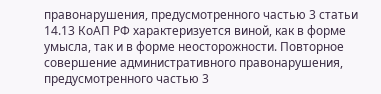правонарушения, предусмотренного частью 3 статьи 14.13 КоАП РФ характеризуется виной, как в форме умысла, так и в форме неосторожности. Повторное совершение административного правонарушения, предусмотренного частью 3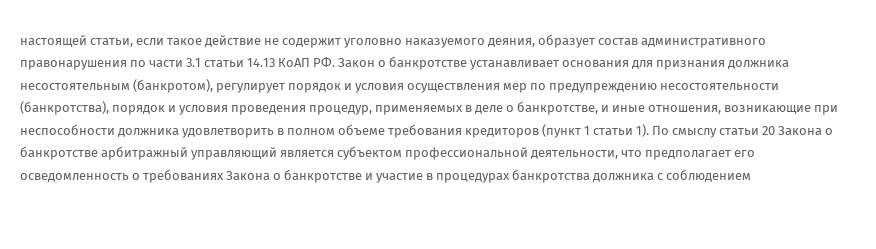настоящей статьи, если такое действие не содержит уголовно наказуемого деяния, образует состав административного правонарушения по части 3.1 статьи 14.13 КоАП РФ. Закон о банкротстве устанавливает основания для признания должника несостоятельным (банкротом), регулирует порядок и условия осуществления мер по предупреждению несостоятельности (банкротства), порядок и условия проведения процедур, применяемых в деле о банкротстве, и иные отношения, возникающие при неспособности должника удовлетворить в полном объеме требования кредиторов (пункт 1 статьи 1). По смыслу статьи 20 Закона о банкротстве арбитражный управляющий является субъектом профессиональной деятельности, что предполагает его осведомленность о требованиях Закона о банкротстве и участие в процедурах банкротства должника с соблюдением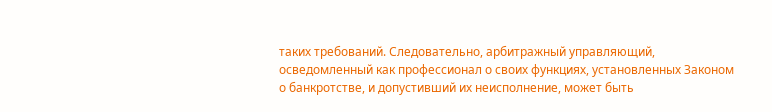таких требований. Следовательно, арбитражный управляющий, осведомленный как профессионал о своих функциях, установленных Законом о банкротстве, и допустивший их неисполнение, может быть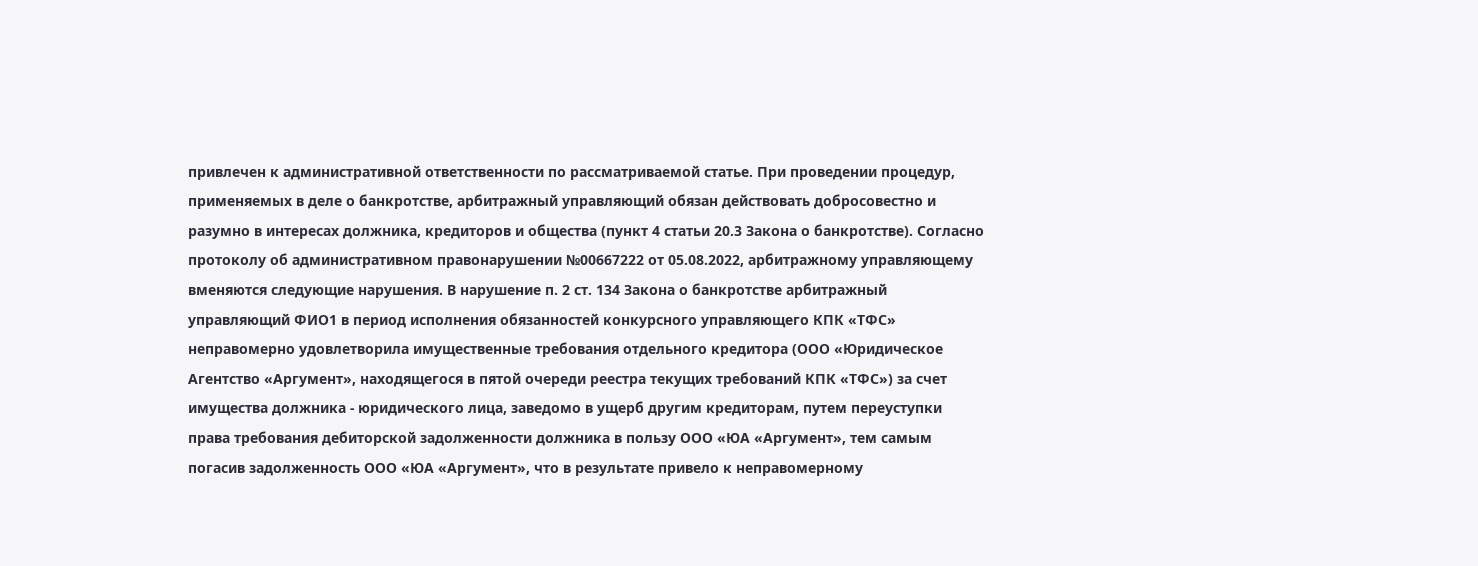привлечен к административной ответственности по рассматриваемой статье. При проведении процедур, применяемых в деле о банкротстве, арбитражный управляющий обязан действовать добросовестно и разумно в интересах должника, кредиторов и общества (пункт 4 статьи 20.3 Закона о банкротстве). Согласно протоколу об административном правонарушении №00667222 от 05.08.2022, арбитражному управляющему вменяются следующие нарушения. В нарушение п. 2 ст. 134 Закона о банкротстве арбитражный управляющий ФИО1 в период исполнения обязанностей конкурсного управляющего КПК «ТФС» неправомерно удовлетворила имущественные требования отдельного кредитора (ООО «Юридическое Агентство «Аргумент», находящегося в пятой очереди реестра текущих требований КПК «ТФС») за счет имущества должника - юридического лица, заведомо в ущерб другим кредиторам, путем переуступки права требования дебиторской задолженности должника в пользу ООО «ЮА «Аргумент», тем самым погасив задолженность ООО «ЮА «Аргумент», что в результате привело к неправомерному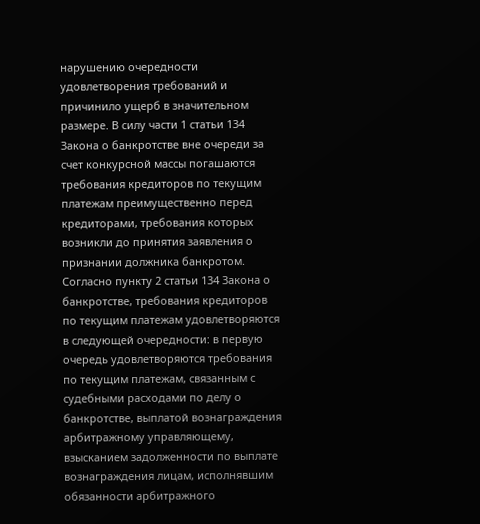нарушению очередности удовлетворения требований и причинило ущерб в значительном размере. В силу части 1 статьи 134 Закона о банкротстве вне очереди за счет конкурсной массы погашаются требования кредиторов по текущим платежам преимущественно перед кредиторами, требования которых возникли до принятия заявления о признании должника банкротом. Согласно пункту 2 статьи 134 Закона о банкротстве, требования кредиторов по текущим платежам удовлетворяются в следующей очередности: в первую очередь удовлетворяются требования по текущим платежам, связанным с судебными расходами по делу о банкротстве, выплатой вознаграждения арбитражному управляющему, взысканием задолженности по выплате вознаграждения лицам, исполнявшим обязанности арбитражного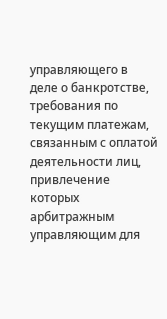управляющего в деле о банкротстве, требования по текущим платежам, связанным с оплатой деятельности лиц, привлечение которых арбитражным управляющим для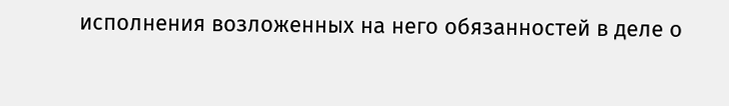исполнения возложенных на него обязанностей в деле о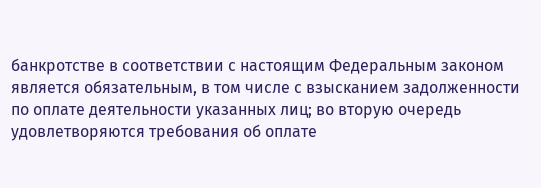банкротстве в соответствии с настоящим Федеральным законом является обязательным, в том числе с взысканием задолженности по оплате деятельности указанных лиц; во вторую очередь удовлетворяются требования об оплате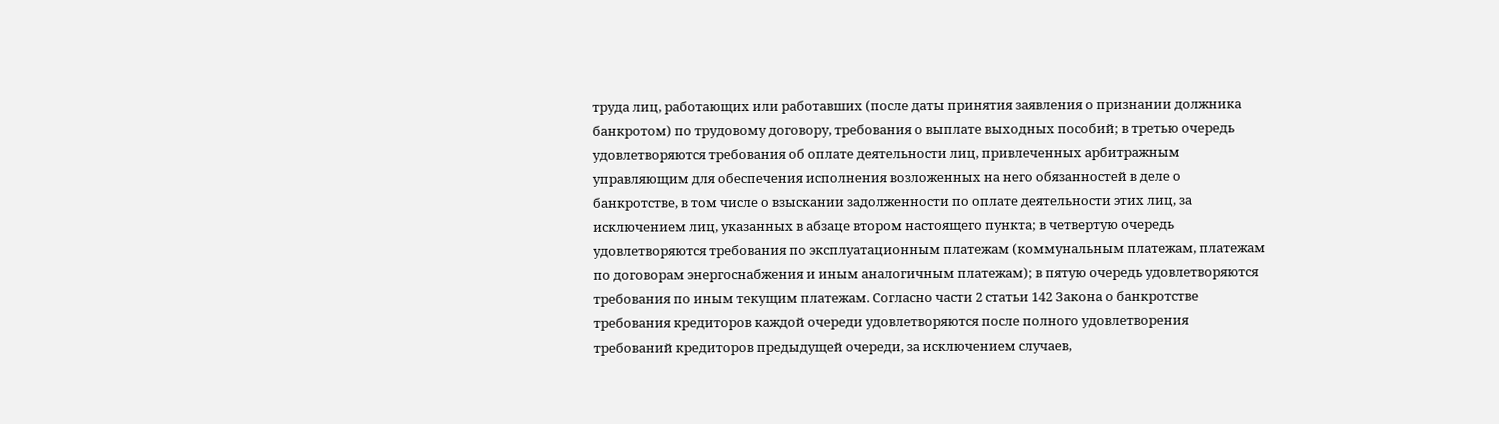труда лиц, работающих или работавших (после даты принятия заявления о признании должника банкротом) по трудовому договору, требования о выплате выходных пособий; в третью очередь удовлетворяются требования об оплате деятельности лиц, привлеченных арбитражным управляющим для обеспечения исполнения возложенных на него обязанностей в деле о банкротстве, в том числе о взыскании задолженности по оплате деятельности этих лиц, за исключением лиц, указанных в абзаце втором настоящего пункта; в четвертую очередь удовлетворяются требования по эксплуатационным платежам (коммунальным платежам, платежам по договорам энергоснабжения и иным аналогичным платежам); в пятую очередь удовлетворяются требования по иным текущим платежам. Согласно части 2 статьи 142 Закона о банкротстве требования кредиторов каждой очереди удовлетворяются после полного удовлетворения требований кредиторов предыдущей очереди, за исключением случаев,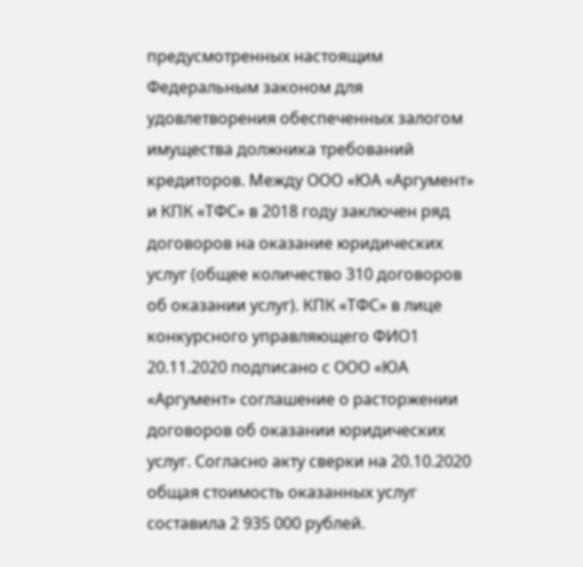предусмотренных настоящим Федеральным законом для удовлетворения обеспеченных залогом имущества должника требований кредиторов. Между ООО «ЮА «Аргумент» и КПК «ТФС» в 2018 году заключен ряд договоров на оказание юридических услуг (общее количество 310 договоров об оказании услуг). КПК «ТФС» в лице конкурсного управляющего ФИО1 20.11.2020 подписано с ООО «ЮА «Аргумент» соглашение о расторжении договоров об оказании юридических услуг. Согласно акту сверки на 20.10.2020 общая стоимость оказанных услуг составила 2 935 000 рублей.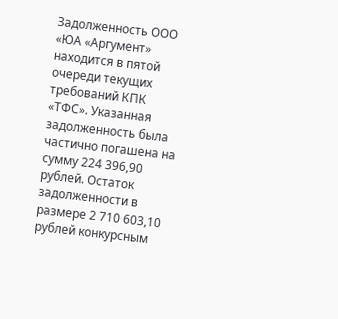Задолженность ООО «ЮА «Аргумент» находится в пятой очереди текущих требований КПК «ТФС». Указанная задолженность была частично погашена на сумму 224 396,90 рублей. Остаток задолженности в размере 2 710 603,10 рублей конкурсным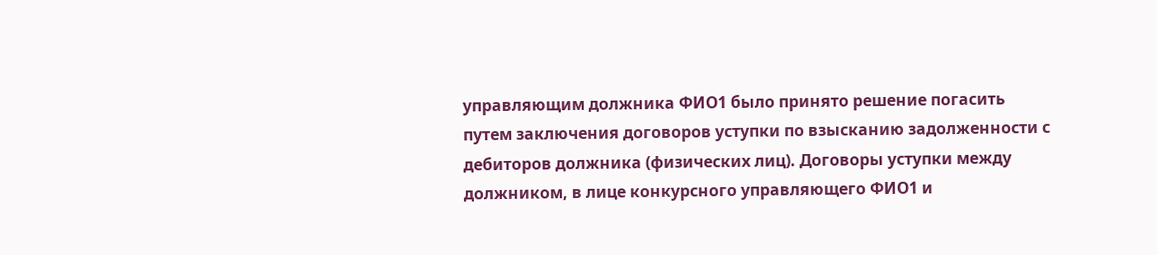управляющим должника ФИО1 было принято решение погасить путем заключения договоров уступки по взысканию задолженности с дебиторов должника (физических лиц). Договоры уступки между должником, в лице конкурсного управляющего ФИО1 и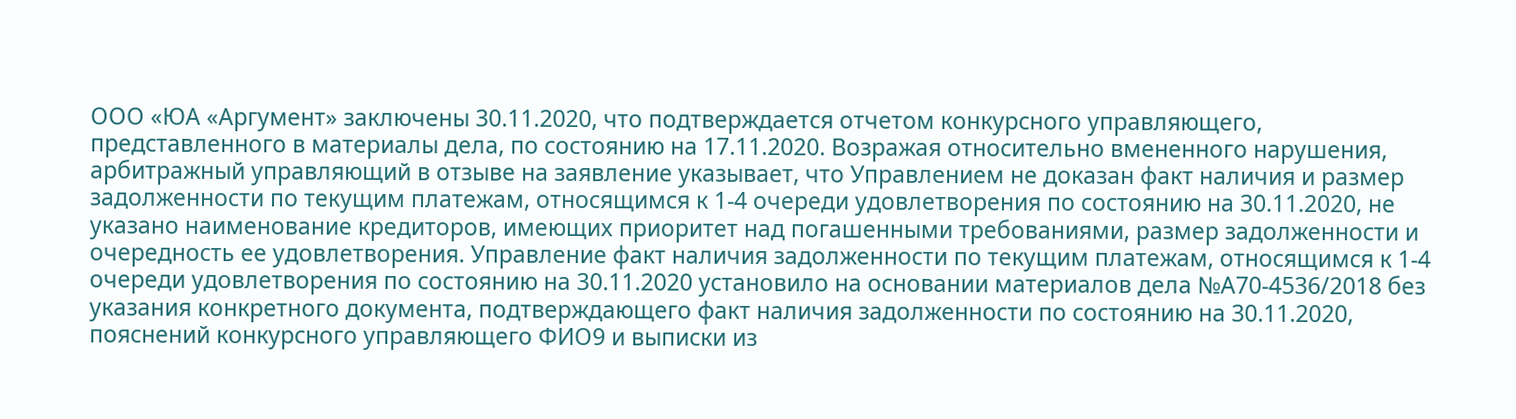ООО «ЮА «Аргумент» заключены 30.11.2020, что подтверждается отчетом конкурсного управляющего, представленного в материалы дела, по состоянию на 17.11.2020. Возражая относительно вмененного нарушения, арбитражный управляющий в отзыве на заявление указывает, что Управлением не доказан факт наличия и размер задолженности по текущим платежам, относящимся к 1-4 очереди удовлетворения по состоянию на 30.11.2020, не указано наименование кредиторов, имеющих приоритет над погашенными требованиями, размер задолженности и очередность ее удовлетворения. Управление факт наличия задолженности по текущим платежам, относящимся к 1-4 очереди удовлетворения по состоянию на 30.11.2020 установило на основании материалов дела №А70-4536/2018 без указания конкретного документа, подтверждающего факт наличия задолженности по состоянию на 30.11.2020, пояснений конкурсного управляющего ФИО9 и выписки из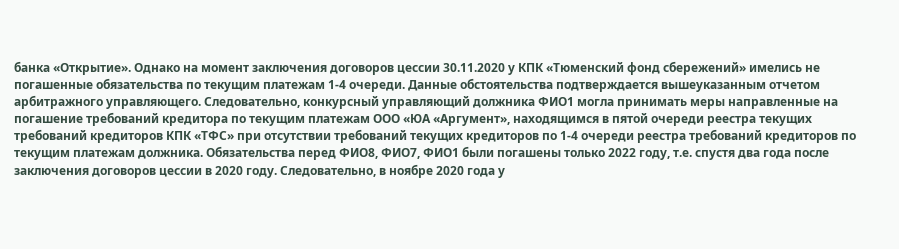банка «Открытие». Однако на момент заключения договоров цессии 30.11.2020 у КПК «Тюменский фонд сбережений» имелись не погашенные обязательства по текущим платежам 1-4 очереди. Данные обстоятельства подтверждается вышеуказанным отчетом арбитражного управляющего. Следовательно, конкурсный управляющий должника ФИО1 могла принимать меры направленные на погашение требований кредитора по текущим платежам ООО «ЮА «Аргумент», находящимся в пятой очереди реестра текущих требований кредиторов КПК «ТФС» при отсутствии требований текущих кредиторов по 1-4 очереди реестра требований кредиторов по текущим платежам должника. Обязательства перед ФИО8, ФИО7, ФИО1 были погашены только 2022 году, т.е. спустя два года после заключения договоров цессии в 2020 году. Следовательно, в ноябре 2020 года у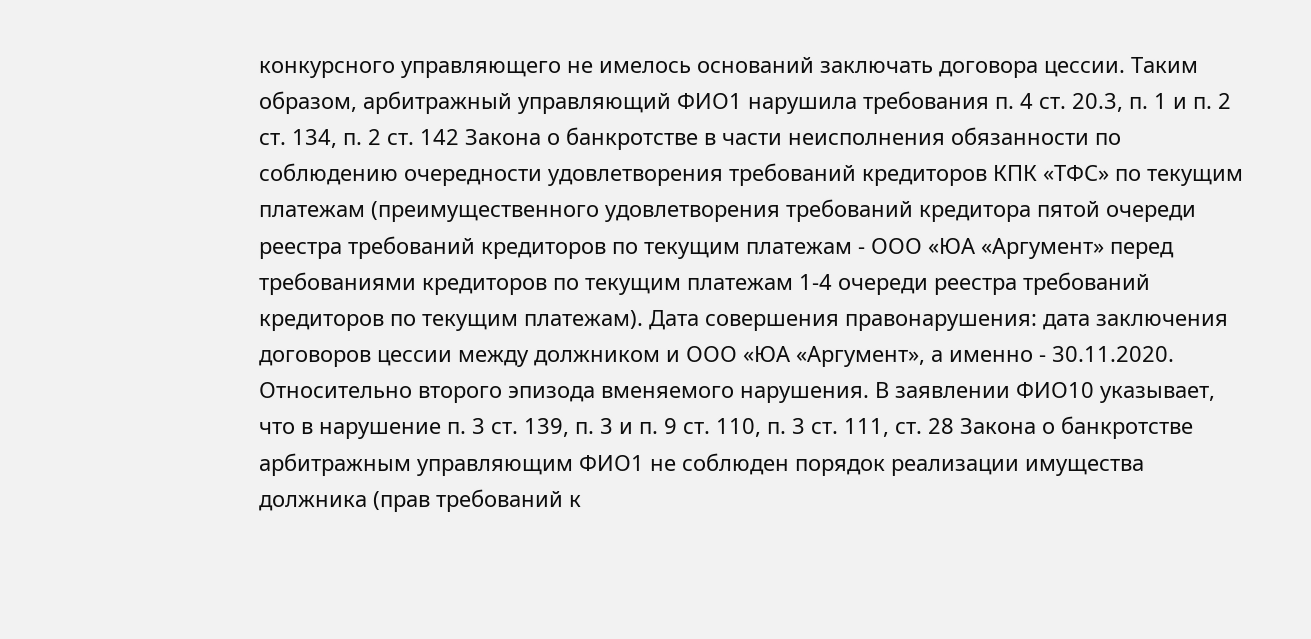конкурсного управляющего не имелось оснований заключать договора цессии. Таким образом, арбитражный управляющий ФИО1 нарушила требования п. 4 ст. 20.3, п. 1 и п. 2 ст. 134, п. 2 ст. 142 Закона о банкротстве в части неисполнения обязанности по соблюдению очередности удовлетворения требований кредиторов КПК «ТФС» по текущим платежам (преимущественного удовлетворения требований кредитора пятой очереди реестра требований кредиторов по текущим платежам - ООО «ЮА «Аргумент» перед требованиями кредиторов по текущим платежам 1-4 очереди реестра требований кредиторов по текущим платежам). Дата совершения правонарушения: дата заключения договоров цессии между должником и ООО «ЮА «Аргумент», а именно - 30.11.2020. Относительно второго эпизода вменяемого нарушения. В заявлении ФИО10 указывает, что в нарушение п. 3 ст. 139, п. 3 и п. 9 ст. 110, п. 3 ст. 111, ст. 28 Закона о банкротстве арбитражным управляющим ФИО1 не соблюден порядок реализации имущества должника (прав требований к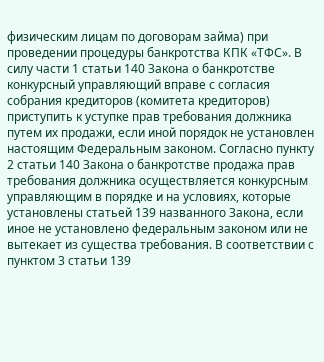физическим лицам по договорам займа) при проведении процедуры банкротства КПК «ТФС». В силу части 1 статьи 140 Закона о банкротстве конкурсный управляющий вправе с согласия собрания кредиторов (комитета кредиторов) приступить к уступке прав требования должника путем их продажи, если иной порядок не установлен настоящим Федеральным законом. Согласно пункту 2 статьи 140 Закона о банкротстве продажа прав требования должника осуществляется конкурсным управляющим в порядке и на условиях, которые установлены статьей 139 названного Закона, если иное не установлено федеральным законом или не вытекает из существа требования. В соответствии с пунктом 3 статьи 139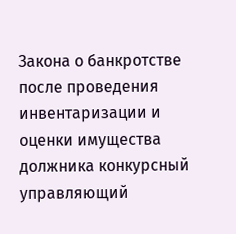Закона о банкротстве после проведения инвентаризации и оценки имущества должника конкурсный управляющий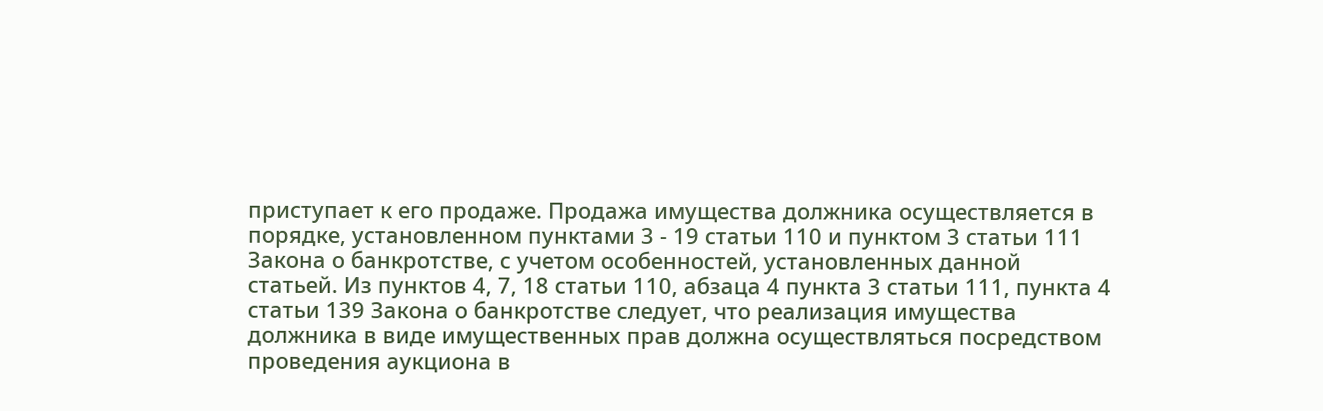приступает к его продаже. Продажа имущества должника осуществляется в порядке, установленном пунктами 3 - 19 статьи 110 и пунктом 3 статьи 111 Закона о банкротстве, с учетом особенностей, установленных данной статьей. Из пунктов 4, 7, 18 статьи 110, абзаца 4 пункта 3 статьи 111, пункта 4 статьи 139 Закона о банкротстве следует, что реализация имущества должника в виде имущественных прав должна осуществляться посредством проведения аукциона в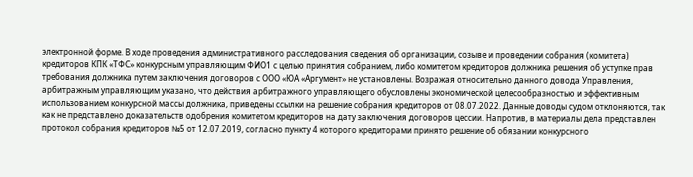электронной форме. В ходе проведения административного расследования сведения об организации, созыве и проведении собрания (комитета) кредиторов КПК «ТФС» конкурсным управляющим ФИО1 с целью принятия собранием, либо комитетом кредиторов должника решения об уступке прав требования должника путем заключения договоров с ООО «ЮА «Аргумент» не установлены. Возражая относительно данного довода Управления, арбитражным управляющим указано, что действия арбитражного управляющего обусловлены экономической целесообразностью и эффективным использованием конкурсной массы должника, приведены ссылки на решение собрания кредиторов от 08.07.2022. Данные доводы судом отклоняются, так как не представлено доказательств одобрения комитетом кредиторов на дату заключения договоров цессии. Напротив, в материалы дела представлен протокол собрания кредиторов №5 от 12.07.2019, согласно пункту 4 которого кредиторами принято решение об обязании конкурсного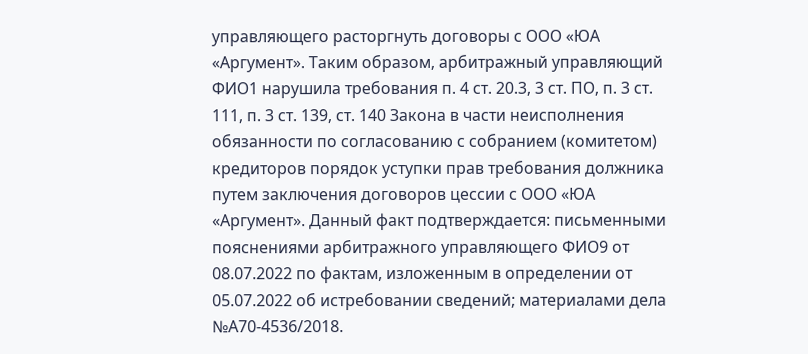управляющего расторгнуть договоры с ООО «ЮА «Аргумент». Таким образом, арбитражный управляющий ФИО1 нарушила требования п. 4 ст. 20.3, 3 ст. ПО, п. 3 ст. 111, п. 3 ст. 139, ст. 140 Закона в части неисполнения обязанности по согласованию с собранием (комитетом) кредиторов порядок уступки прав требования должника путем заключения договоров цессии с ООО «ЮА «Аргумент». Данный факт подтверждается: письменными пояснениями арбитражного управляющего ФИО9 от 08.07.2022 по фактам, изложенным в определении от 05.07.2022 об истребовании сведений; материалами дела №А70-4536/2018.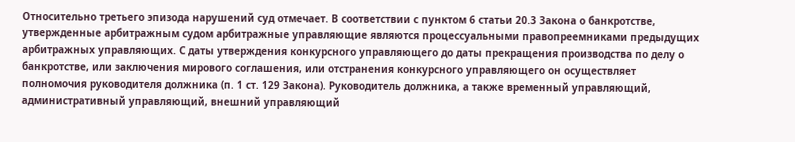Относительно третьего эпизода нарушений суд отмечает. В соответствии с пунктом 6 статьи 20.3 Закона о банкротстве, утвержденные арбитражным судом арбитражные управляющие являются процессуальными правопреемниками предыдущих арбитражных управляющих. С даты утверждения конкурсного управляющего до даты прекращения производства по делу о банкротстве, или заключения мирового соглашения, или отстранения конкурсного управляющего он осуществляет полномочия руководителя должника (п. 1 ст. 129 Закона). Руководитель должника, а также временный управляющий, административный управляющий, внешний управляющий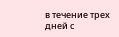в течение трех дней с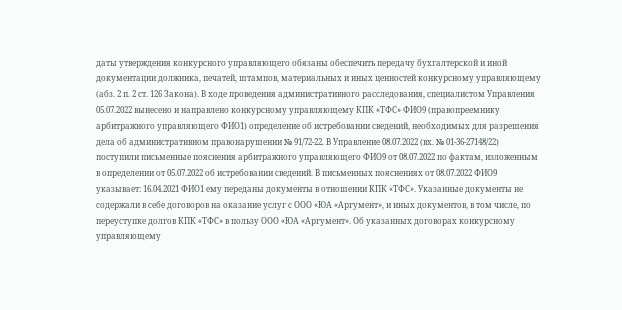даты утверждения конкурсного управляющего обязаны обеспечить передачу бухгалтерской и иной документации должника, печатей, штампов, материальных и иных ценностей конкурсному управляющему (абз. 2 п. 2 ст. 126 Закона). В ходе проведения административного расследования, специалистом Управления 05.07.2022 вынесено и направлено конкурсному управляющему КПК «ТФС» ФИО9 (правопреемнику арбитражного управляющего ФИО1) определение об истребовании сведений, необходимых для разрешения дела об административном правонарушении № 91/72-22. В Управление 08.07.2022 (вх. № 01-36-27148/22) поступили письменные пояснения арбитражного управляющего ФИО9 от 08.07.2022 по фактам, изложенным в определении от 05.07.2022 об истребовании сведений. В письменных пояснениях от 08.07.2022 ФИО9 указывает: 16.04.2021 ФИО1 ему переданы документы в отношении КПК «ТФС». Указанные документы не содержали в себе договоров на оказание услуг с ООО «ЮА «Аргумент», и иных документов, в том числе, по переуступке долгов КПК «ТФС» в пользу ООО «ЮА «Аргумент». Об указанных договорах конкурсному управляющему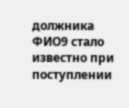должника ФИО9 стало известно при поступлении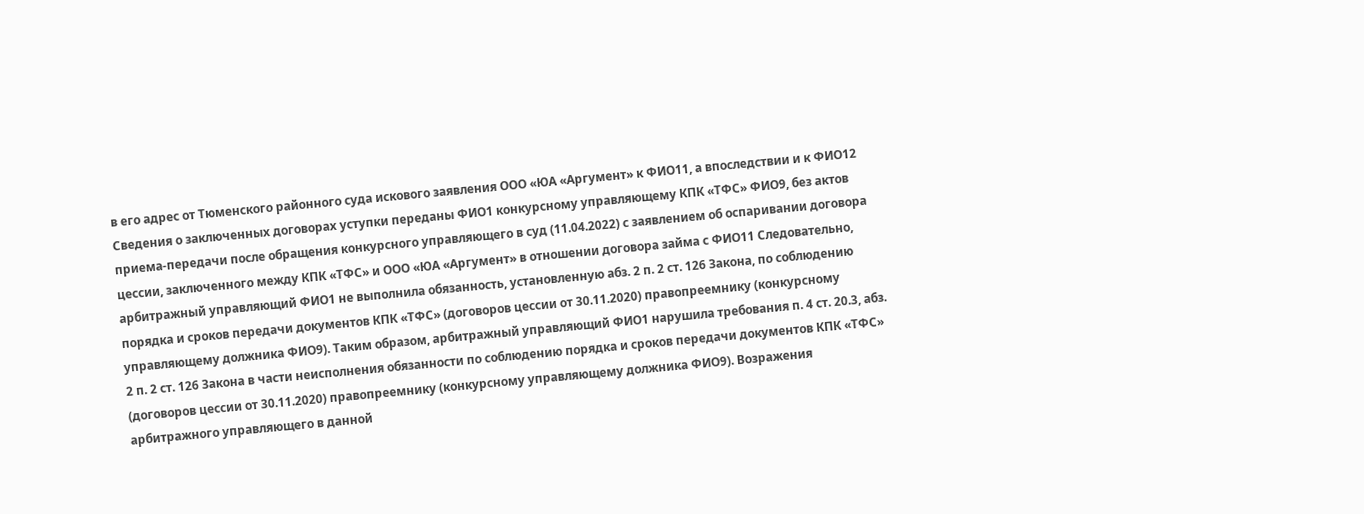в его адрес от Тюменского районного суда искового заявления ООО «ЮА «Аргумент» к ФИО11, а впоследствии и к ФИО12 Сведения о заключенных договорах уступки переданы ФИО1 конкурсному управляющему КПК «ТФС» ФИО9, без актов приема-передачи после обращения конкурсного управляющего в суд (11.04.2022) с заявлением об оспаривании договора цессии, заключенного между КПК «ТФС» и ООО «ЮА «Аргумент» в отношении договора займа с ФИО11 Следовательно, арбитражный управляющий ФИО1 не выполнила обязанность, установленную абз. 2 п. 2 ст. 126 Закона, по соблюдению порядка и сроков передачи документов КПК «ТФС» (договоров цессии от 30.11.2020) правопреемнику (конкурсному управляющему должника ФИО9). Таким образом, арбитражный управляющий ФИО1 нарушила требования п. 4 ст. 20.3, абз. 2 п. 2 ст. 126 Закона в части неисполнения обязанности по соблюдению порядка и сроков передачи документов КПК «ТФС» (договоров цессии от 30.11.2020) правопреемнику (конкурсному управляющему должника ФИО9). Возражения арбитражного управляющего в данной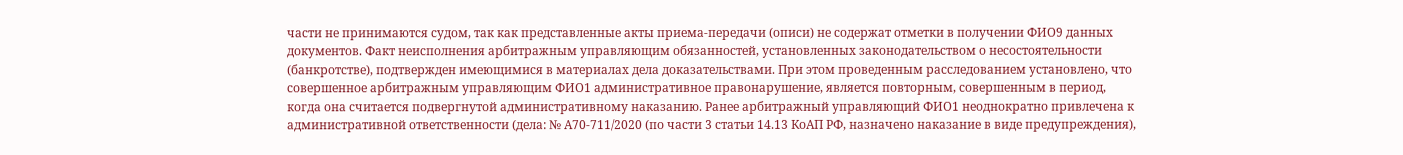части не принимаются судом, так как представленные акты приема-передачи (описи) не содержат отметки в получении ФИО9 данных документов. Факт неисполнения арбитражным управляющим обязанностей, установленных законодательством о несостоятельности (банкротстве), подтвержден имеющимися в материалах дела доказательствами. При этом проведенным расследованием установлено, что совершенное арбитражным управляющим ФИО1 административное правонарушение, является повторным, совершенным в период, когда она считается подвергнутой административному наказанию. Ранее арбитражный управляющий ФИО1 неоднократно привлечена к административной ответственности (дела: № А70-711/2020 (по части 3 статьи 14.13 КоАП РФ, назначено наказание в виде предупреждения),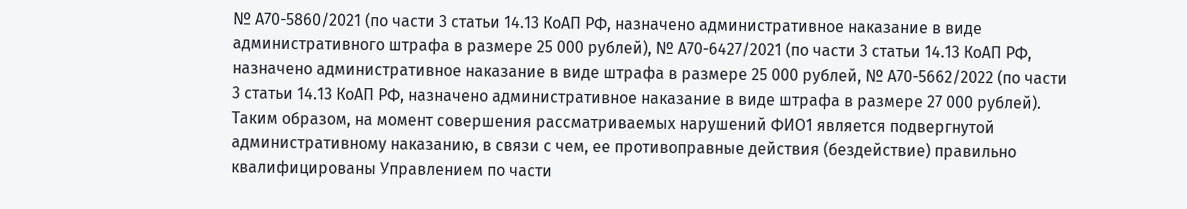№ А70-5860/2021 (по части 3 статьи 14.13 КоАП РФ, назначено административное наказание в виде административного штрафа в размере 25 000 рублей), № А70-6427/2021 (по части 3 статьи 14.13 КоАП РФ, назначено административное наказание в виде штрафа в размере 25 000 рублей, № А70-5662/2022 (по части 3 статьи 14.13 КоАП РФ, назначено административное наказание в виде штрафа в размере 27 000 рублей). Таким образом, на момент совершения рассматриваемых нарушений ФИО1 является подвергнутой административному наказанию, в связи с чем, ее противоправные действия (бездействие) правильно квалифицированы Управлением по части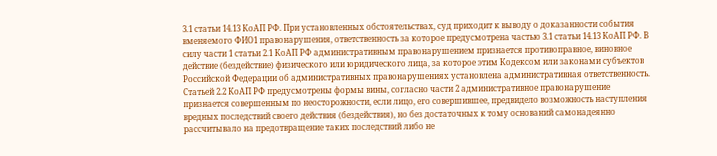3.1 статьи 14.13 КоАП РФ. При установленных обстоятельствах, суд приходит к выводу о доказанности события вменяемого ФИО1 правонарушения, ответственность за которое предусмотрена частью 3.1 статьи 14.13 КоАП РФ. В силу части 1 статьи 2.1 КоАП РФ административным правонарушением признается противоправное, виновное действие (бездействие) физического или юридического лица, за которое этим Кодексом или законами субъектов Российской Федерации об административных правонарушениях установлена административная ответственность. Статьей 2.2 КоАП РФ предусмотрены формы вины, согласно части 2 административное правонарушение признается совершенным по неосторожности, если лицо, его совершившее, предвидело возможность наступления вредных последствий своего действия (бездействия), но без достаточных к тому оснований самонадеянно рассчитывало на предотвращение таких последствий либо не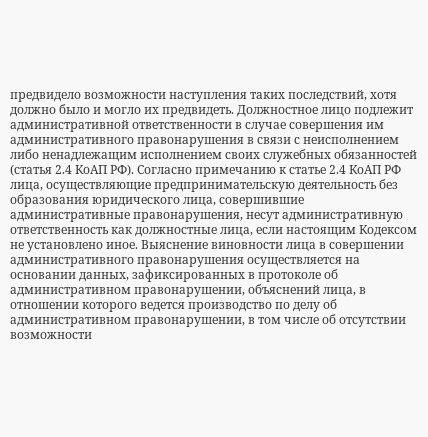предвидело возможности наступления таких последствий, хотя должно было и могло их предвидеть. Должностное лицо подлежит административной ответственности в случае совершения им административного правонарушения в связи с неисполнением либо ненадлежащим исполнением своих служебных обязанностей (статья 2.4 КоАП РФ). Согласно примечанию к статье 2.4 КоАП РФ лица, осуществляющие предпринимательскую деятельность без образования юридического лица, совершившие административные правонарушения, несут административную ответственность как должностные лица, если настоящим Кодексом не установлено иное. Выяснение виновности лица в совершении административного правонарушения осуществляется на основании данных, зафиксированных в протоколе об административном правонарушении, объяснений лица, в отношении которого ведется производство по делу об административном правонарушении, в том числе об отсутствии возможности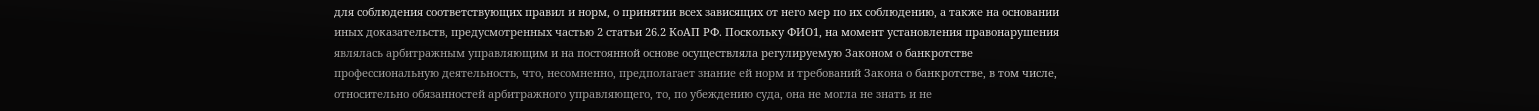для соблюдения соответствующих правил и норм, о принятии всех зависящих от него мер по их соблюдению, а также на основании иных доказательств, предусмотренных частью 2 статьи 26.2 КоАП РФ. Поскольку ФИО1, на момент установления правонарушения являлась арбитражным управляющим и на постоянной основе осуществляла регулируемую Законом о банкротстве профессиональную деятельность, что, несомненно, предполагает знание ей норм и требований Закона о банкротстве, в том числе, относительно обязанностей арбитражного управляющего, то, по убеждению суда, она не могла не знать и не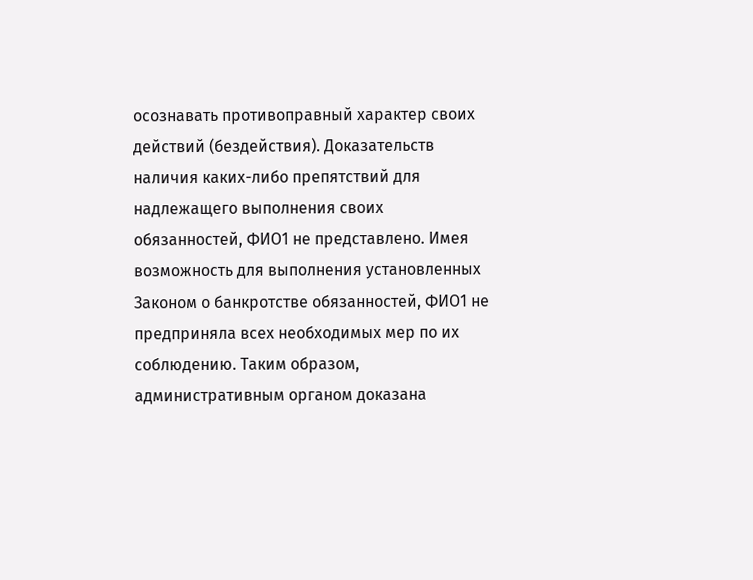осознавать противоправный характер своих действий (бездействия). Доказательств наличия каких-либо препятствий для надлежащего выполнения своих обязанностей, ФИО1 не представлено. Имея возможность для выполнения установленных Законом о банкротстве обязанностей, ФИО1 не предприняла всех необходимых мер по их соблюдению. Таким образом, административным органом доказана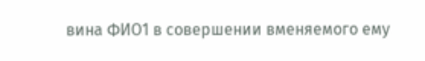вина ФИО1 в совершении вменяемого ему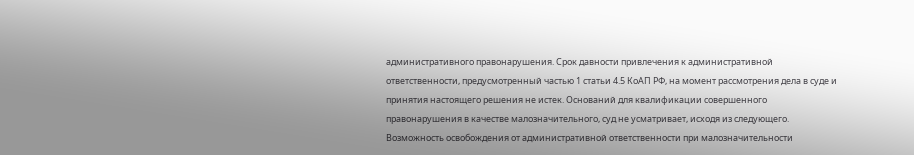административного правонарушения. Срок давности привлечения к административной ответственности, предусмотренный частью 1 статьи 4.5 КоАП РФ, на момент рассмотрения дела в суде и принятия настоящего решения не истек. Оснований для квалификации совершенного правонарушения в качестве малозначительного, суд не усматривает, исходя из следующего. Возможность освобождения от административной ответственности при малозначительности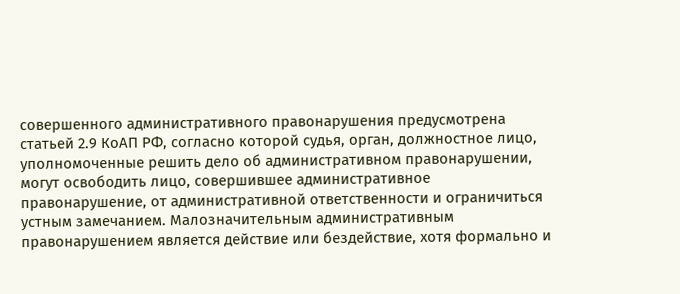совершенного административного правонарушения предусмотрена статьей 2.9 КоАП РФ, согласно которой судья, орган, должностное лицо, уполномоченные решить дело об административном правонарушении, могут освободить лицо, совершившее административное правонарушение, от административной ответственности и ограничиться устным замечанием. Малозначительным административным правонарушением является действие или бездействие, хотя формально и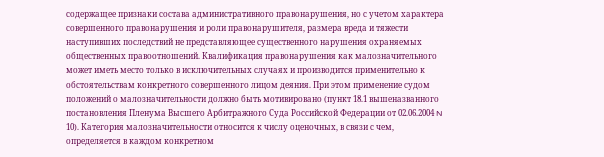содержащее признаки состава административного правонарушения, но с учетом характера совершенного правонарушения и роли правонарушителя, размера вреда и тяжести наступивших последствий не представляющее существенного нарушения охраняемых общественных правоотношений. Квалификация правонарушения как малозначительного может иметь место только в исключительных случаях и производится применительно к обстоятельствам конкретного совершенного лицом деяния. При этом применение судом положений о малозначительности должно быть мотивировано (пункт 18.1 вышеназванного постановления Пленума Высшего Арбитражного Суда Российской Федерации от 02.06.2004 N 10). Категория малозначительности относится к числу оценочных, в связи с чем, определяется в каждом конкретном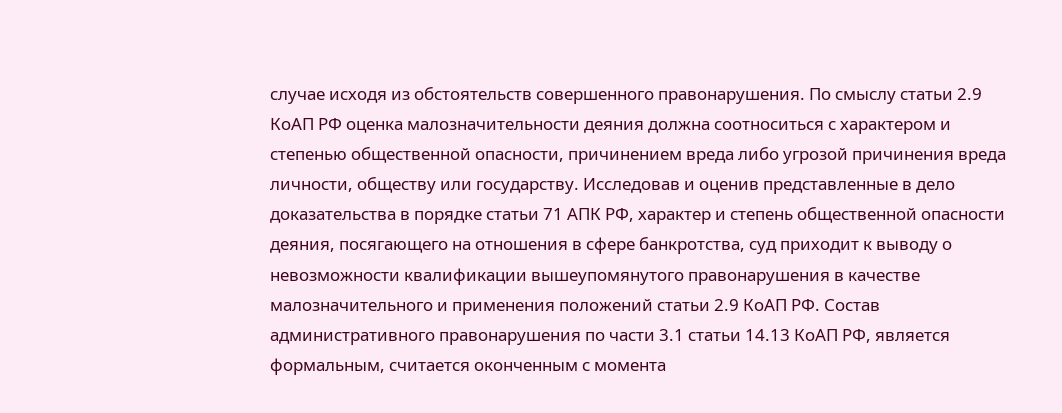случае исходя из обстоятельств совершенного правонарушения. По смыслу статьи 2.9 КоАП РФ оценка малозначительности деяния должна соотноситься с характером и степенью общественной опасности, причинением вреда либо угрозой причинения вреда личности, обществу или государству. Исследовав и оценив представленные в дело доказательства в порядке статьи 71 АПК РФ, характер и степень общественной опасности деяния, посягающего на отношения в сфере банкротства, суд приходит к выводу о невозможности квалификации вышеупомянутого правонарушения в качестве малозначительного и применения положений статьи 2.9 КоАП РФ. Состав административного правонарушения по части 3.1 статьи 14.13 КоАП РФ, является формальным, считается оконченным с момента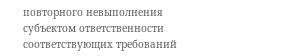повторного невыполнения субъектом ответственности соответствующих требований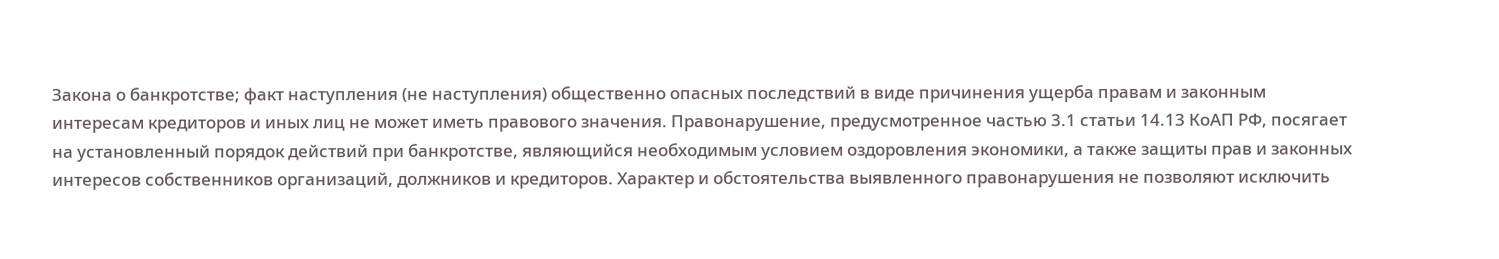Закона о банкротстве; факт наступления (не наступления) общественно опасных последствий в виде причинения ущерба правам и законным интересам кредиторов и иных лиц не может иметь правового значения. Правонарушение, предусмотренное частью 3.1 статьи 14.13 КоАП РФ, посягает на установленный порядок действий при банкротстве, являющийся необходимым условием оздоровления экономики, а также защиты прав и законных интересов собственников организаций, должников и кредиторов. Характер и обстоятельства выявленного правонарушения не позволяют исключить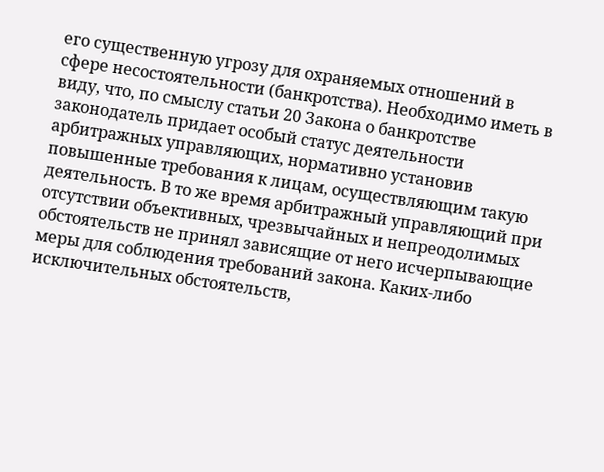его существенную угрозу для охраняемых отношений в сфере несостоятельности (банкротства). Необходимо иметь в виду, что, по смыслу статьи 20 Закона о банкротстве законодатель придает особый статус деятельности арбитражных управляющих, нормативно установив повышенные требования к лицам, осуществляющим такую деятельность. В то же время арбитражный управляющий при отсутствии объективных, чрезвычайных и непреодолимых обстоятельств не принял зависящие от него исчерпывающие меры для соблюдения требований закона. Каких-либо исключительных обстоятельств,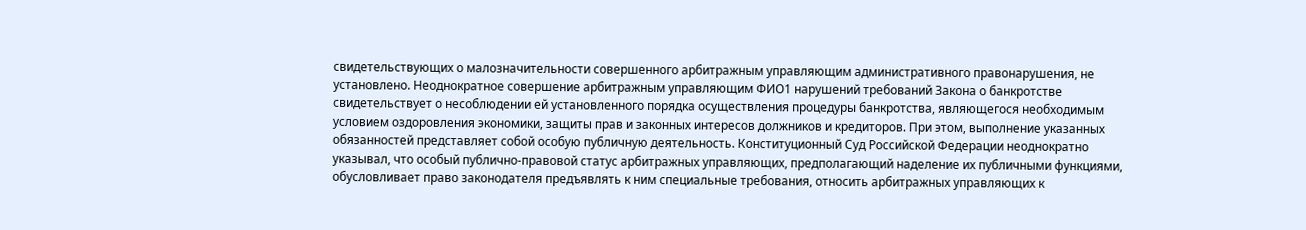свидетельствующих о малозначительности совершенного арбитражным управляющим административного правонарушения, не установлено. Неоднократное совершение арбитражным управляющим ФИО1 нарушений требований Закона о банкротстве свидетельствует о несоблюдении ей установленного порядка осуществления процедуры банкротства, являющегося необходимым условием оздоровления экономики, защиты прав и законных интересов должников и кредиторов. При этом, выполнение указанных обязанностей представляет собой особую публичную деятельность. Конституционный Суд Российской Федерации неоднократно указывал, что особый публично-правовой статус арбитражных управляющих, предполагающий наделение их публичными функциями, обусловливает право законодателя предъявлять к ним специальные требования, относить арбитражных управляющих к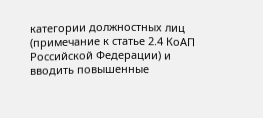категории должностных лиц (примечание к статье 2.4 КоАП Российской Федерации) и вводить повышенные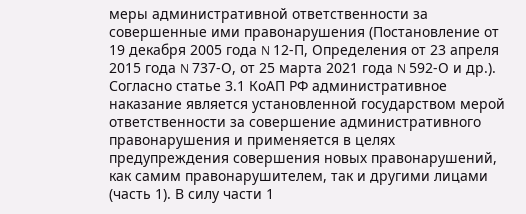меры административной ответственности за совершенные ими правонарушения (Постановление от 19 декабря 2005 года N 12-П, Определения от 23 апреля 2015 года N 737-О, от 25 марта 2021 года N 592-О и др.). Согласно статье 3.1 КоАП РФ административное наказание является установленной государством мерой ответственности за совершение административного правонарушения и применяется в целях предупреждения совершения новых правонарушений, как самим правонарушителем, так и другими лицами (часть 1). В силу части 1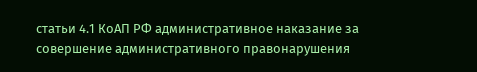статьи 4.1 КоАП РФ административное наказание за совершение административного правонарушения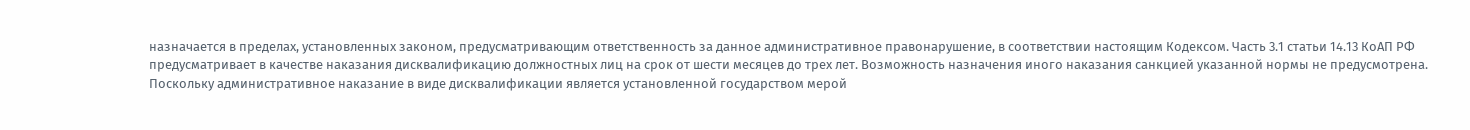назначается в пределах, установленных законом, предусматривающим ответственность за данное административное правонарушение, в соответствии настоящим Кодексом. Часть 3.1 статьи 14.13 КоАП РФ предусматривает в качестве наказания дисквалификацию должностных лиц на срок от шести месяцев до трех лет. Возможность назначения иного наказания санкцией указанной нормы не предусмотрена. Поскольку административное наказание в виде дисквалификации является установленной государством мерой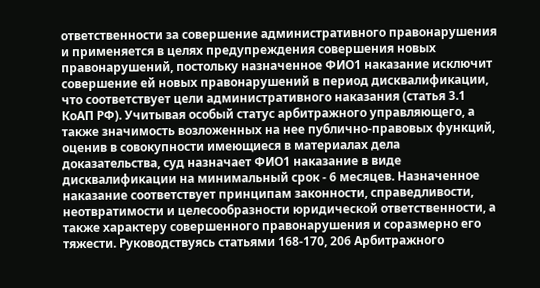ответственности за совершение административного правонарушения и применяется в целях предупреждения совершения новых правонарушений, постольку назначенное ФИО1 наказание исключит совершение ей новых правонарушений в период дисквалификации, что соответствует цели административного наказания (статья 3.1 КоАП РФ). Учитывая особый статус арбитражного управляющего, а также значимость возложенных на нее публично-правовых функций, оценив в совокупности имеющиеся в материалах дела доказательства, суд назначает ФИО1 наказание в виде дисквалификации на минимальный срок - 6 месяцев. Назначенное наказание соответствует принципам законности, справедливости, неотвратимости и целесообразности юридической ответственности, а также характеру совершенного правонарушения и соразмерно его тяжести. Руководствуясь статьями 168-170, 206 Арбитражного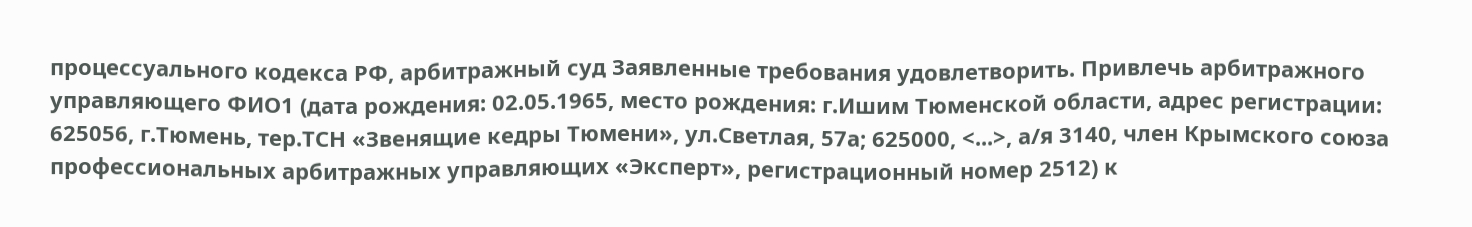процессуального кодекса РФ, арбитражный суд Заявленные требования удовлетворить. Привлечь арбитражного управляющего ФИО1 (дата рождения: 02.05.1965, место рождения: г.Ишим Тюменской области, адрес регистрации: 625056, г.Тюмень, тер.ТСН «Звенящие кедры Тюмени», ул.Светлая, 57а; 625000, <...>, а/я 3140, член Крымского союза профессиональных арбитражных управляющих «Эксперт», регистрационный номер 2512) к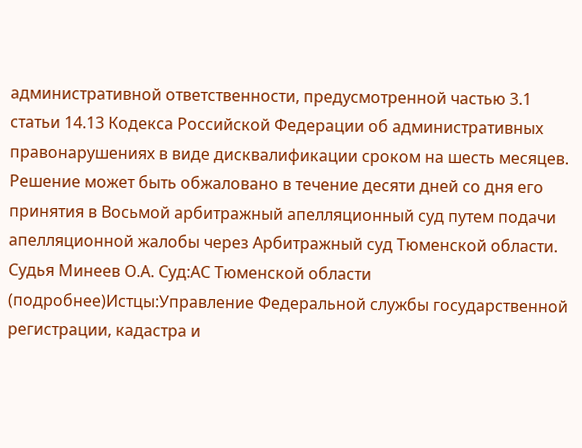административной ответственности, предусмотренной частью 3.1 статьи 14.13 Кодекса Российской Федерации об административных правонарушениях в виде дисквалификации сроком на шесть месяцев. Решение может быть обжаловано в течение десяти дней со дня его принятия в Восьмой арбитражный апелляционный суд путем подачи апелляционной жалобы через Арбитражный суд Тюменской области. Судья Минеев О.А. Суд:АС Тюменской области (подробнее)Истцы:Управление Федеральной службы государственной регистрации, кадастра и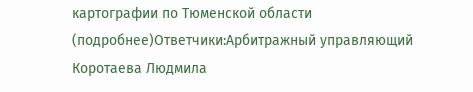картографии по Тюменской области (подробнее)Ответчики:Арбитражный управляющий Коротаева Людмила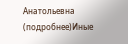Анатольевна (подробнее)Иные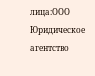лица:ООО Юридическое агентство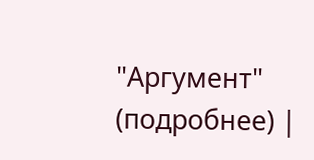"Аргумент" (подробнее) |